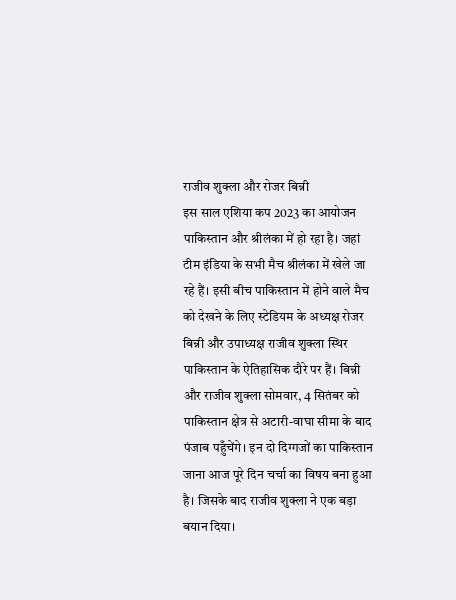राजीव शुक्ला और रोजर बिन्नी
इस साल एशिया कप 2023 का आयोजन पाकिस्तान और श्रीलंका में हो रहा है। जहां टीम इंडिया के सभी मैच श्रीलंका में खेले जा रहे हैं। इसी बीच पाकिस्तान में होने वाले मैच को देखने के लिए स्टेडियम के अध्यक्ष रोजर बिन्नी और उपाध्यक्ष राजीव शुक्ला स्थिर पाकिस्तान के ऐतिहासिक दौरे पर हैं। बिन्नी और राजीव शुक्ला सोमवार, 4 सितंबर को पाकिस्तान क्षेत्र से अटारी-वाघा सीमा के बाद पंजाब पहुँचेंगे। इन दो दिग्गजों का पाकिस्तान जाना आज पूरे दिन चर्चा का विषय बना हुआ है। जिसके बाद राजीव शुक्ला ने एक बड़ा बयान दिया।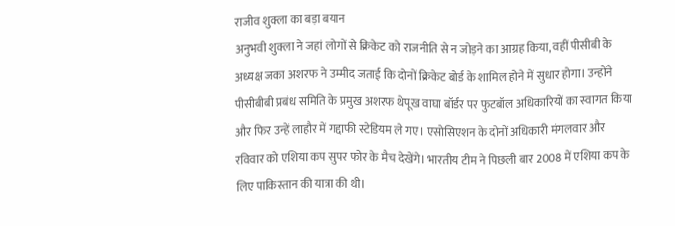राजीव शुक्ला का बड़ा बयान
अनुभवी शुक्ला ने जहां लोगों से क्रिकेट को राजनीति से न जोड़ने का आग्रह किया, वहीं पीसीबी के अध्यक्ष जका अशरफ ने उम्मीद जताई कि दोनों क्रिकेट बोर्ड के शामिल होने में सुधार होगा। उन्होंने पीसीबीबी प्रबंध समिति के प्रमुख अशरफ थेपूख वाघा बॉर्डर पर फुटबॉल अधिकारियों का स्वागत किया और फिर उन्हें लाहौर में गद्दाफी स्टेडियम ले गए। एसोसिएशन के दोनों अधिकारी मंगलवार और रविवार को एशिया कप सुपर फोर के मैच देखेंगे। भारतीय टीम ने पिछली बार 2008 में एशिया कप के लिए पाकिस्तान की यात्रा की थी।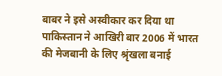बाबर ने इसे अस्वीकार कर दिया था
पाकिस्तान ने आखिरी बार 2006 में भारत की मेजबानी के लिए श्रृंखला बनाई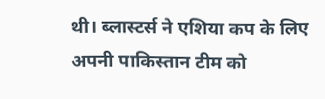थी। ब्लास्टर्स ने एशिया कप के लिए अपनी पाकिस्तान टीम को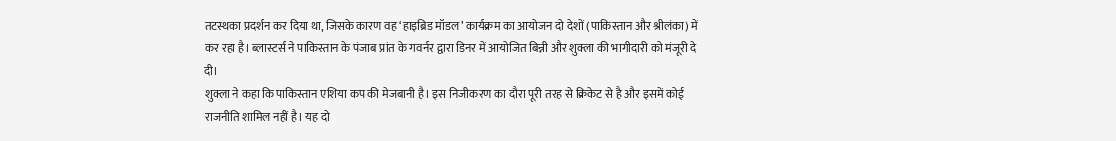तटस्थका प्रदर्शन कर दिया था, जिसके कारण वह ‘हाइब्रिड मॉडल’ कार्यक्रम का आयोजन दो देशों (पाकिस्तान और श्रीलंका) में कर रहा है। ब्लास्टर्स ने पाकिस्तान के पंजाब प्रांत के गवर्नर द्वारा डिनर में आयोजित बिन्नी और शुक्ला की भागीदारी को मंजूरी दे दी।
शुक्ला ने कहा कि पाकिस्तान एशिया कप की मेजबानी है। इस निजीकरण का दौरा पूरी तरह से क्रिकेट से है और इसमें कोई राजनीति शामिल नहीं है। यह दो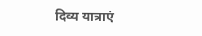दिव्य यात्राएं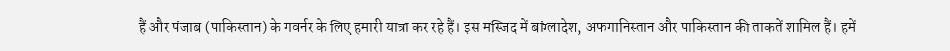हैं और पंजाब (पाकिस्तान) के गवर्नर के लिए हमारी यात्रा कर रहे हैं। इस मस्जिद में बांग्लादेश, अफगानिस्तान और पाकिस्तान की ताकतें शामिल हैं। हमें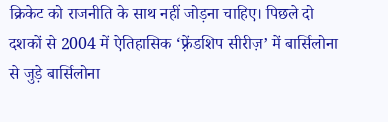क्रिकेट को राजनीति के साथ नहीं जोड़ना चाहिए। पिछले दो दशकों से 2004 में ऐतिहासिक ‘फ़्रेंडशिप सीरीज़’ में बार्सिलोना से जुड़े बार्सिलोना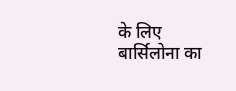के लिए बार्सिलोना का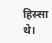हिस्सा थे।